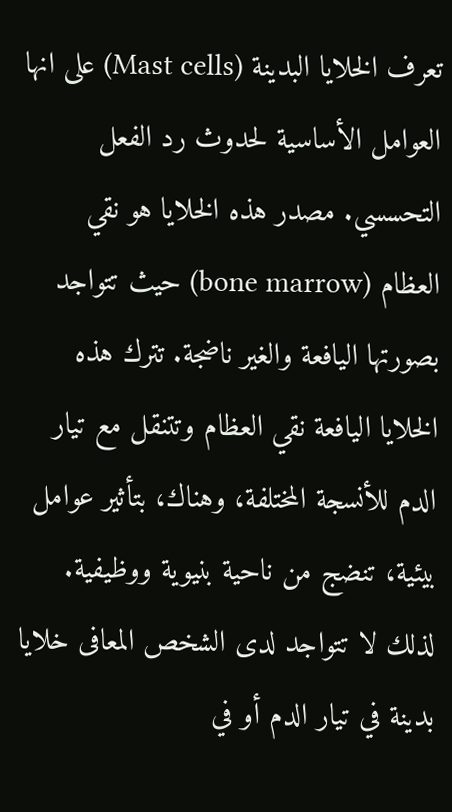تعرف الخلايا البدينة (Mast cells) على انها العوامل الأساسية لحدوث رد الفعل التحسسي. مصدر هذه الخلايا هو نقي العظام (bone marrow) حيث تتواجد بصورتها اليافعة والغير ناضجة. تترك هذه الخلايا اليافعة نقي العظام وتتنقل مع تيار الدم للأنسجة المختلفة، وهناك، بتأثير عوامل بيئية، تنضج من ناحية بنيوية ووظيفية. لذلك لا تتواجد لدى الشخص المعافى خلايا بدينة في تيار الدم أو في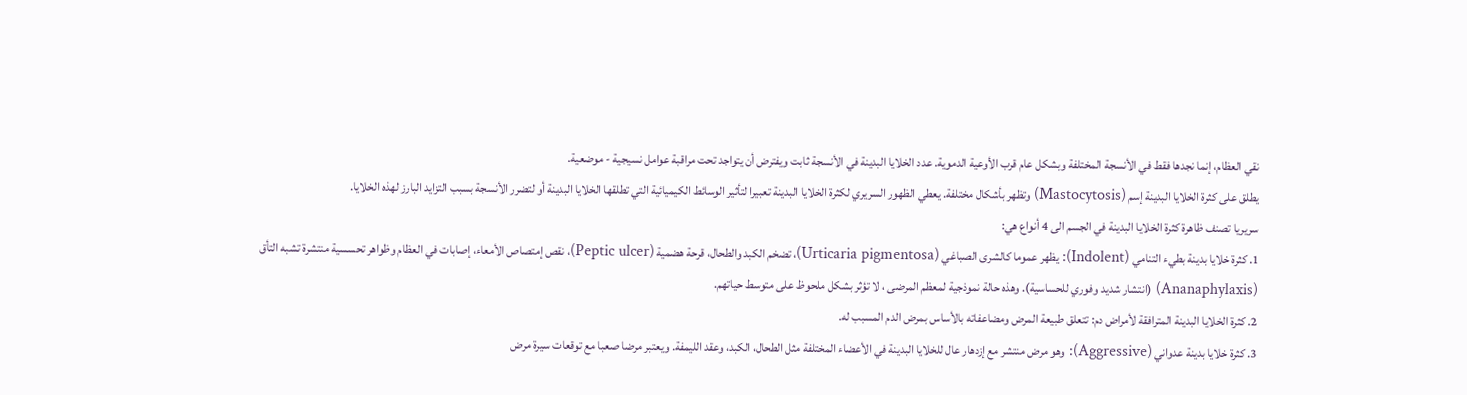نقي العظام، إنما نجدها فقط في الأنسجة المختلفة وبشكل عام قرب الأوعية الدموية. عدد الخلايا البدينة في الأنسجة ثابت ويفترض أن يتواجد تحت مراقبة عوامل نسيجية - موضعية.
يطلق على كثرة الخلايا البدينة إسم (Mastocytosis) وتظهر بأشكال مختلفة. يعطي الظهور السريري لكثرة الخلايا البدينة تعبيرا لتأثير الوسائط الكيميائية التي تطلقها الخلايا البدينة أو لتضرر الأنسجة بسبب التزايد البارز لهذه الخلايا.
سريريا تصنف ظاهرة كثرة الخلايا البدينة في الجسم الى 4 أنواع هي:
1. كثرة خلايا بدينة بطيء التنامي (Indolent): يظهر عموما كالشرى الصباغي (Urticaria pigmentosa)، تضخم الكبد والطحال، قرحة هضمية (Peptic ulcer)، نقص إمتصاص الأمعاء، إصابات في العظام وظواهر تحسسية منتشرة تشبه التأق (Ananaphylaxis) (انتشار شديد وفوري للحساسية). وهذه حالة نموذجية لمعظم المرضى ، لا تؤثر بشكل ملحوظ على متوسط حياتهم.
2. كثرة الخلايا البدينة المترافقة لأمراض دم: تتعلق طبيعة المرض ومضاعفاته بالأساس بمرض الدم المسبب له.
3. كثرة خلايا بدينة عدواني (Aggressive): وهو مرض منتشر مع إزدهار عال للخلايا البدينة في الأعضاء المختلفة مثل الطحال، الكبد، وعقد الليمفة. ويعتبر مرضا صعبا مع توقعات سيرة مرض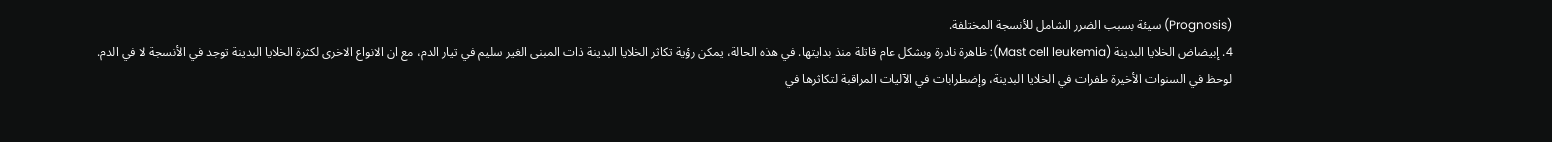(Prognosis) سيئة بسبب الضرر الشامل للأنسجة المختلفة.
4. إبيضاض الخلايا البدينة (Mast cell leukemia): ظاهرة نادرة وبشكل عام قاتلة منذ بدايتها. في هذه الحالة، يمكن رؤية تكاثر الخلايا البدينة ذات المبنى الغير سليم في تيار الدم، مع ان الانواع الاخرى لكثرة الخلايا البدينة توجد في الأنسجة لا في الدم.
لوحظ في السنوات الأخيرة طفرات في الخلايا البدينة، وإضطرابات في الآليات المراقبة لتكاثرها في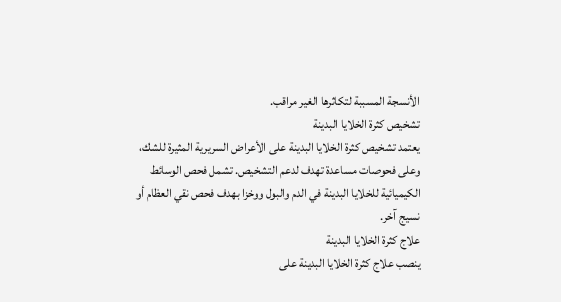الأنسجة المسببة لتكاثرها الغير مراقب.
تشخيص كثرة الخلايا البدينة
يعتمد تشخيص كثرة الخلايا البدينة على الأعراض السريرية المثيرة للشك، وعلى فحوصات مساعدة تهدف لدعم التشخيص. تشمل فحص الوسائط الكيميائية للخلايا البدينة في الدم والبول ووخزا بهدف فحص نقي العظام أو نسيج آخر.
علاج كثرة الخلايا البدينة
ينصب علاج كثرة الخلايا البدينة على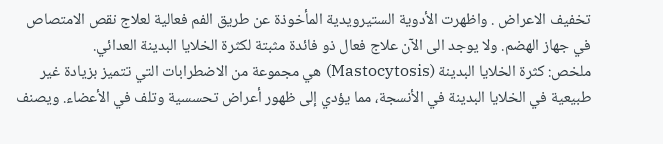تخفيف الاعراض . واظهرت الأدوية الستيرويدية المأخوذة عن طريق الفم فعالية لعلاج نقص الامتصاص في جهاز الهضم. ولا يوجد الى الآن علاج فعال ذو فائدة مثبتة لكثرة الخلايا البدينة العدائي.
ملخص: كثرة الخلايا البدينة (Mastocytosis) هي مجموعة من الاضطرابات التي تتميز بزيادة غير طبيعية في الخلايا البدينة في الأنسجة، مما يؤدي إلى ظهور أعراض تحسسية وتلف في الأعضاء. ويصنف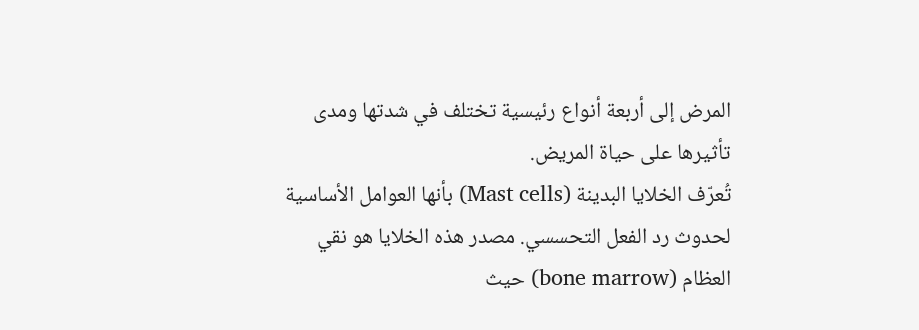المرض إلى أربعة أنواع رئيسية تختلف في شدتها ومدى تأثيرها على حياة المريض.
تُعرّف الخلايا البدينة (Mast cells) بأنها العوامل الأساسية لحدوث رد الفعل التحسسي. مصدر هذه الخلايا هو نقي العظام (bone marrow) حيث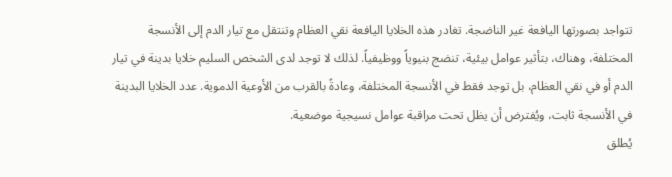تتواجد بصورتها اليافعة غير الناضجة. تغادر هذه الخلايا اليافعة نقي العظام وتنتقل مع تيار الدم إلى الأنسجة المختلفة، وهناك، بتأثير عوامل بيئية، تنضج بنيوياً ووظيفياً. لذلك لا توجد لدى الشخص السليم خلايا بدينة في تيار الدم أو في نقي العظام، بل توجد فقط في الأنسجة المختلفة، وعادةً بالقرب من الأوعية الدموية. عدد الخلايا البدينة في الأنسجة ثابت، ويُفترض أن يظل تحت مراقبة عوامل نسيجية موضعية.
يُطلق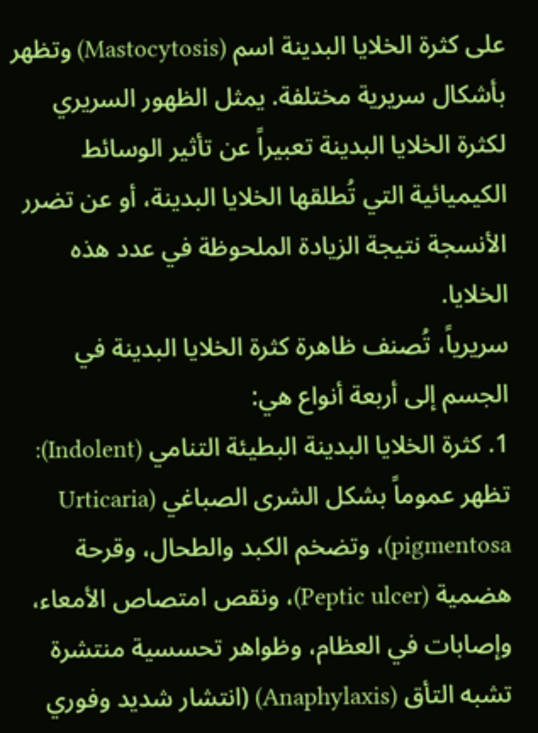على كثرة الخلايا البدينة اسم (Mastocytosis) وتظهر بأشكال سريرية مختلفة. يمثل الظهور السريري لكثرة الخلايا البدينة تعبيراً عن تأثير الوسائط الكيميائية التي تُطلقها الخلايا البدينة، أو عن تضرر الأنسجة نتيجة الزيادة الملحوظة في عدد هذه الخلايا.
سريرياً، تُصنف ظاهرة كثرة الخلايا البدينة في الجسم إلى أربعة أنواع هي:
1. كثرة الخلايا البدينة البطيئة التنامي (Indolent): تظهر عموماً بشكل الشرى الصباغي (Urticaria pigmentosa)، وتضخم الكبد والطحال، وقرحة هضمية (Peptic ulcer)، ونقص امتصاص الأمعاء، وإصابات في العظام، وظواهر تحسسية منتشرة تشبه التأق (Anaphylaxis) (انتشار شديد وفوري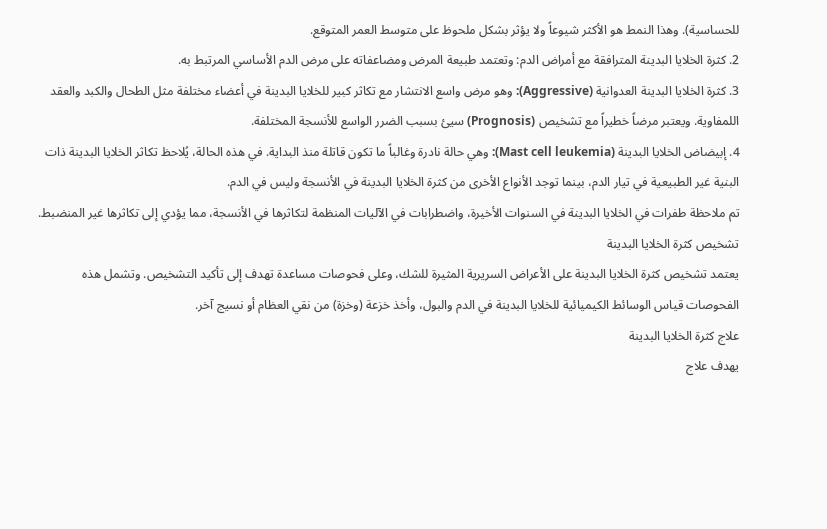للحساسية). وهذا النمط هو الأكثر شيوعاً ولا يؤثر بشكل ملحوظ على متوسط العمر المتوقع.
2. كثرة الخلايا البدينة المترافقة مع أمراض الدم: وتعتمد طبيعة المرض ومضاعفاته على مرض الدم الأساسي المرتبط به.
3. كثرة الخلايا البدينة العدوانية (Aggressive): وهو مرض واسع الانتشار مع تكاثر كبير للخلايا البدينة في أعضاء مختلفة مثل الطحال والكبد والعقد اللمفاوية. ويعتبر مرضاً خطيراً مع تشخيص (Prognosis) سيئ بسبب الضرر الواسع للأنسجة المختلفة.
4. إبيضاض الخلايا البدينة (Mast cell leukemia): وهي حالة نادرة وغالباً ما تكون قاتلة منذ البداية. في هذه الحالة، يُلاحظ تكاثر الخلايا البدينة ذات البنية غير الطبيعية في تيار الدم، بينما توجد الأنواع الأخرى من كثرة الخلايا البدينة في الأنسجة وليس في الدم.
تم ملاحظة طفرات في الخلايا البدينة في السنوات الأخيرة، واضطرابات في الآليات المنظمة لتكاثرها في الأنسجة، مما يؤدي إلى تكاثرها غير المنضبط.
تشخيص كثرة الخلايا البدينة
يعتمد تشخيص كثرة الخلايا البدينة على الأعراض السريرية المثيرة للشك، وعلى فحوصات مساعدة تهدف إلى تأكيد التشخيص. وتشمل هذه الفحوصات قياس الوسائط الكيميائية للخلايا البدينة في الدم والبول، وأخذ خزعة (وخزة) من نقي العظام أو نسيج آخر.
علاج كثرة الخلايا البدينة
يهدف علاج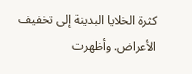كثرة الخلايا البدينة إلى تخفيف الأعراض. وأظهرت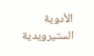الأدوية الستيرويدية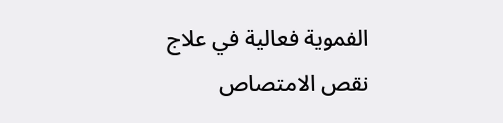الفموية فعالية في علاج نقص الامتصاص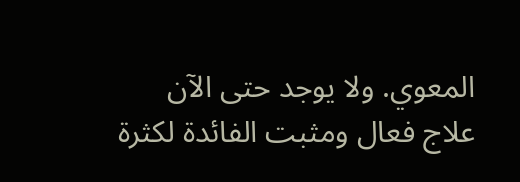المعوي. ولا يوجد حتى الآن علاج فعال ومثبت الفائدة لكثرة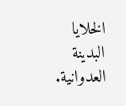الخلايا البدينة العدوانية.